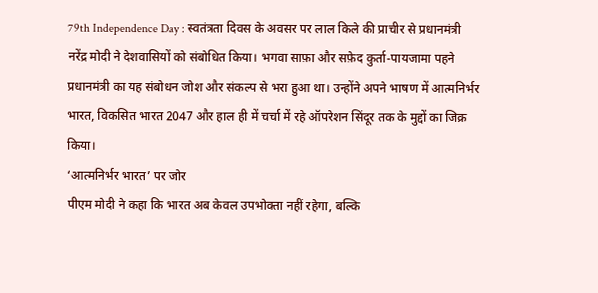79th Independence Day : स्वतंत्रता दिवस के अवसर पर लाल किले की प्राचीर से प्रधानमंत्री नरेंद्र मोदी ने देशवासियों को संबोधित किया। भगवा साफ़ा और सफ़ेद कुर्ता-पायजामा पहने प्रधानमंत्री का यह संबोधन जोश और संकल्प से भरा हुआ था। उन्होंने अपने भाषण में आत्मनिर्भर भारत, विकसित भारत 2047 और हाल ही में चर्चा में रहे ऑपरेशन सिंदूर तक के मुद्दों का जिक्र किया।
‘आत्मनिर्भर भारत’ पर जोर
पीएम मोदी ने कहा कि भारत अब केवल उपभोक्ता नहीं रहेगा, बल्कि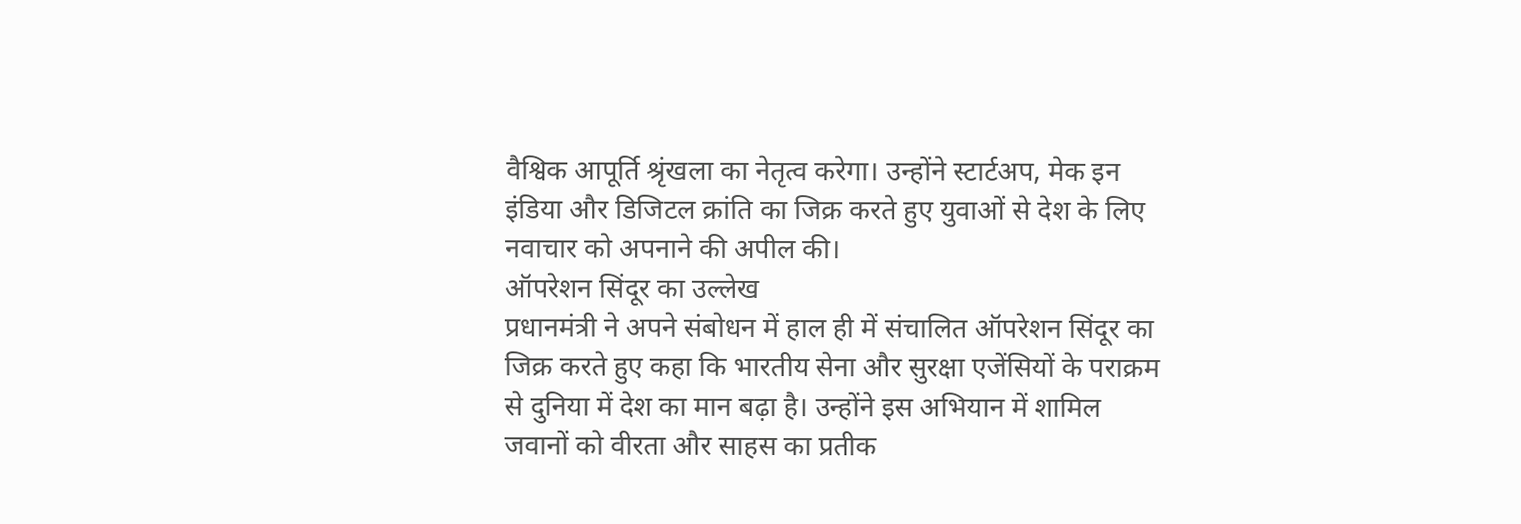वैश्विक आपूर्ति श्रृंखला का नेतृत्व करेगा। उन्होंने स्टार्टअप, मेक इन इंडिया और डिजिटल क्रांति का जिक्र करते हुए युवाओं से देश के लिए नवाचार को अपनाने की अपील की।
ऑपरेशन सिंदूर का उल्लेख
प्रधानमंत्री ने अपने संबोधन में हाल ही में संचालित ऑपरेशन सिंदूर का जिक्र करते हुए कहा कि भारतीय सेना और सुरक्षा एजेंसियों के पराक्रम से दुनिया में देश का मान बढ़ा है। उन्होंने इस अभियान में शामिल जवानों को वीरता और साहस का प्रतीक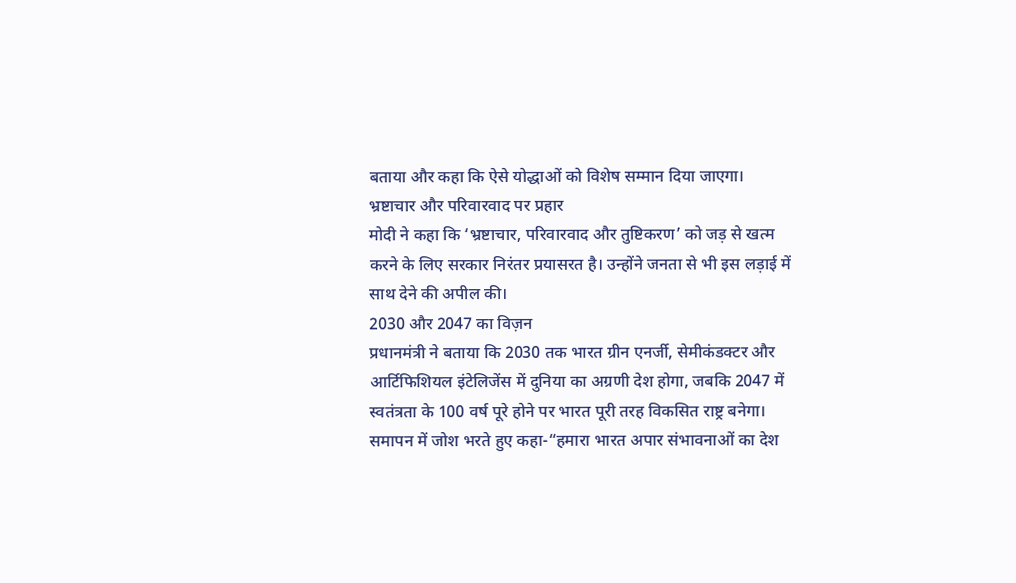बताया और कहा कि ऐसे योद्धाओं को विशेष सम्मान दिया जाएगा।
भ्रष्टाचार और परिवारवाद पर प्रहार
मोदी ने कहा कि ‘भ्रष्टाचार, परिवारवाद और तुष्टिकरण’ को जड़ से खत्म करने के लिए सरकार निरंतर प्रयासरत है। उन्होंने जनता से भी इस लड़ाई में साथ देने की अपील की।
2030 और 2047 का विज़न
प्रधानमंत्री ने बताया कि 2030 तक भारत ग्रीन एनर्जी, सेमीकंडक्टर और आर्टिफिशियल इंटेलिजेंस में दुनिया का अग्रणी देश होगा, जबकि 2047 में स्वतंत्रता के 100 वर्ष पूरे होने पर भारत पूरी तरह विकसित राष्ट्र बनेगा।
समापन में जोश भरते हुए कहा-“हमारा भारत अपार संभावनाओं का देश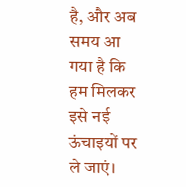है, और अब समय आ गया है कि हम मिलकर इसे नई ऊंचाइयों पर ले जाएं।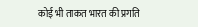कोई भी ताकत भारत की प्रगति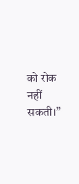को रोक नहीं सकती।”